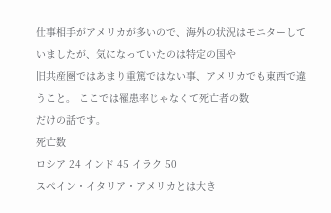仕事相手がアメリカが多いので、海外の状況はモニターしていましたが、気になっていたのは特定の国や
旧共産圏ではあまり重篤ではない事、アメリカでも東西で違うこと。 ここでは罹患率じゃなくて死亡者の数
だけの話です。
死亡数
ロシア 24 インド 45 イラク 50
スペイン・イタリア・アメリカとは大き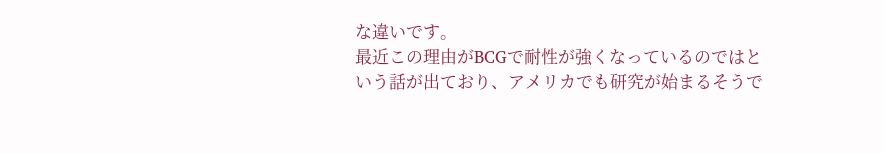な違いです。
最近この理由がBCGで耐性が強くなっているのではという話が出ており、アメリカでも研究が始まるそうで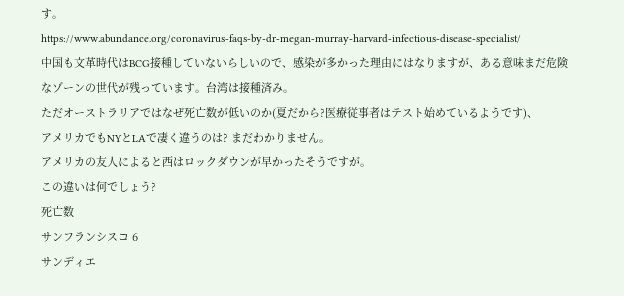す。
https://www.abundance.org/coronavirus-faqs-by-dr-megan-murray-harvard-infectious-disease-specialist/
中国も文革時代はBCG接種していないらしいので、感染が多かった理由にはなりますが、ある意味まだ危険
なゾーンの世代が残っています。台湾は接種済み。
ただオーストラリアではなぜ死亡数が低いのか(夏だから?医療従事者はテスト始めているようです)、
アメリカでもNYとLAで凄く違うのは? まだわかりません。
アメリカの友人によると西はロックダウンが早かったそうですが。
この違いは何でしょう?
死亡数
サンフランシスコ 6
サンディエ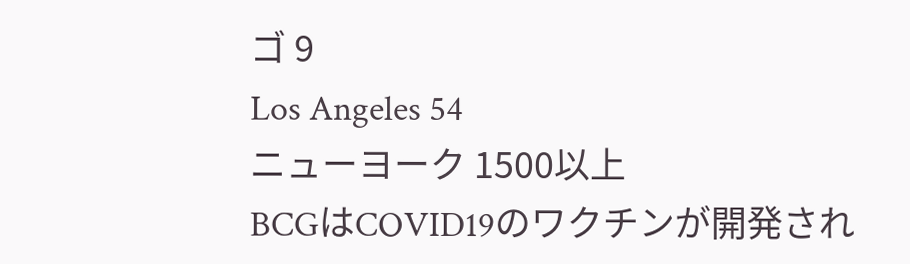ゴ 9
Los Angeles 54
ニューヨーク 1500以上
BCGはCOVID19のワクチンが開発され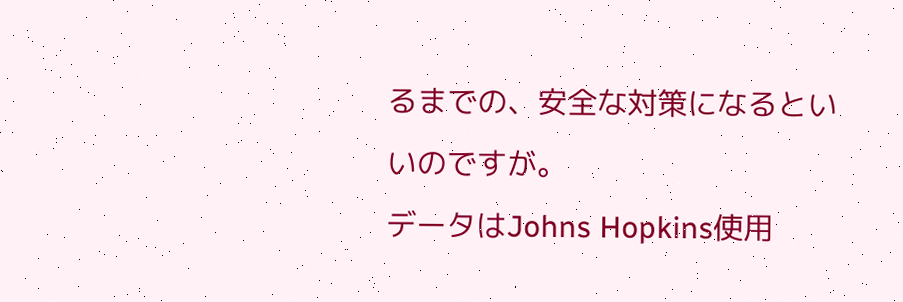るまでの、安全な対策になるといいのですが。
データはJohns Hopkins使用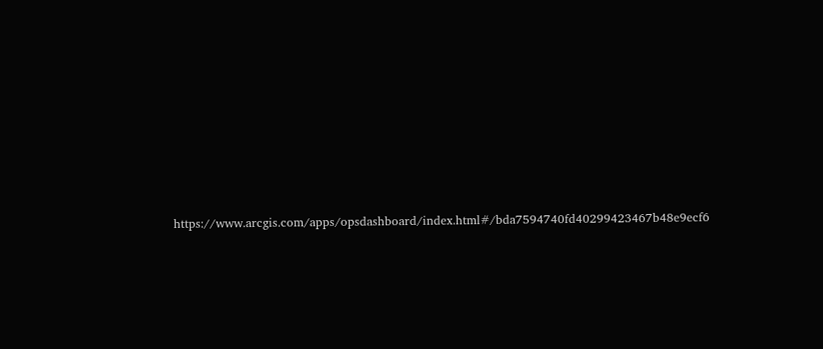https://www.arcgis.com/apps/opsdashboard/index.html#/bda7594740fd40299423467b48e9ecf6